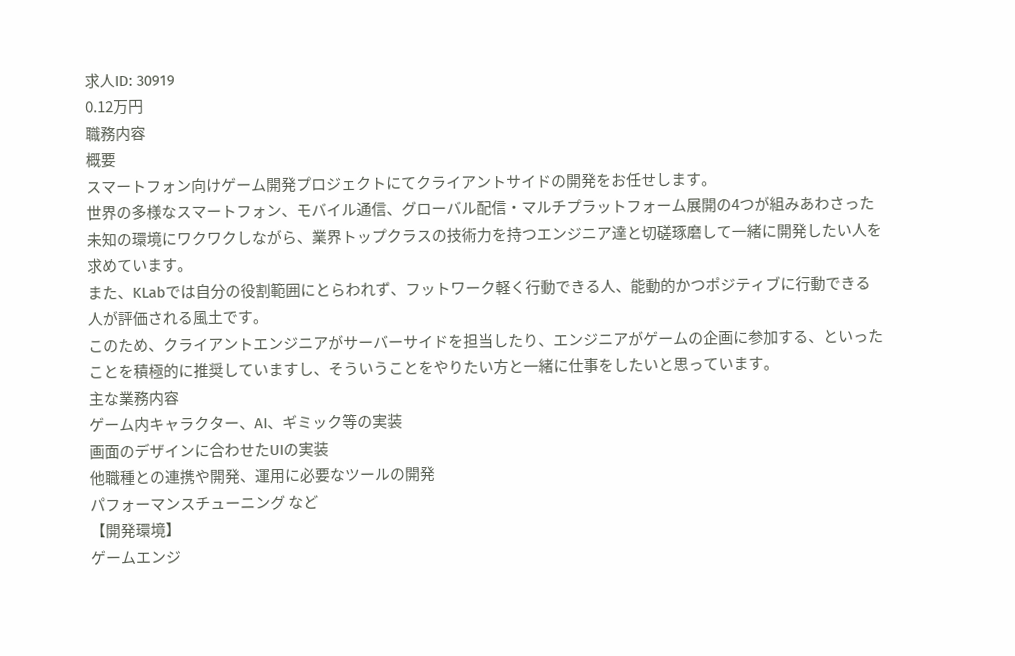求人ID: 30919
0.12万円
職務内容
概要
スマートフォン向けゲーム開発プロジェクトにてクライアントサイドの開発をお任せします。
世界の多様なスマートフォン、モバイル通信、グローバル配信・マルチプラットフォーム展開の4つが組みあわさった未知の環境にワクワクしながら、業界トップクラスの技術力を持つエンジニア達と切磋琢磨して一緒に開発したい人を求めています。
また、KLabでは自分の役割範囲にとらわれず、フットワーク軽く行動できる人、能動的かつポジティブに行動できる人が評価される風土です。
このため、クライアントエンジニアがサーバーサイドを担当したり、エンジニアがゲームの企画に参加する、といったことを積極的に推奨していますし、そういうことをやりたい方と一緒に仕事をしたいと思っています。
主な業務内容
ゲーム内キャラクター、AI、ギミック等の実装
画面のデザインに合わせたUIの実装
他職種との連携や開発、運用に必要なツールの開発
パフォーマンスチューニング など
【開発環境】
ゲームエンジ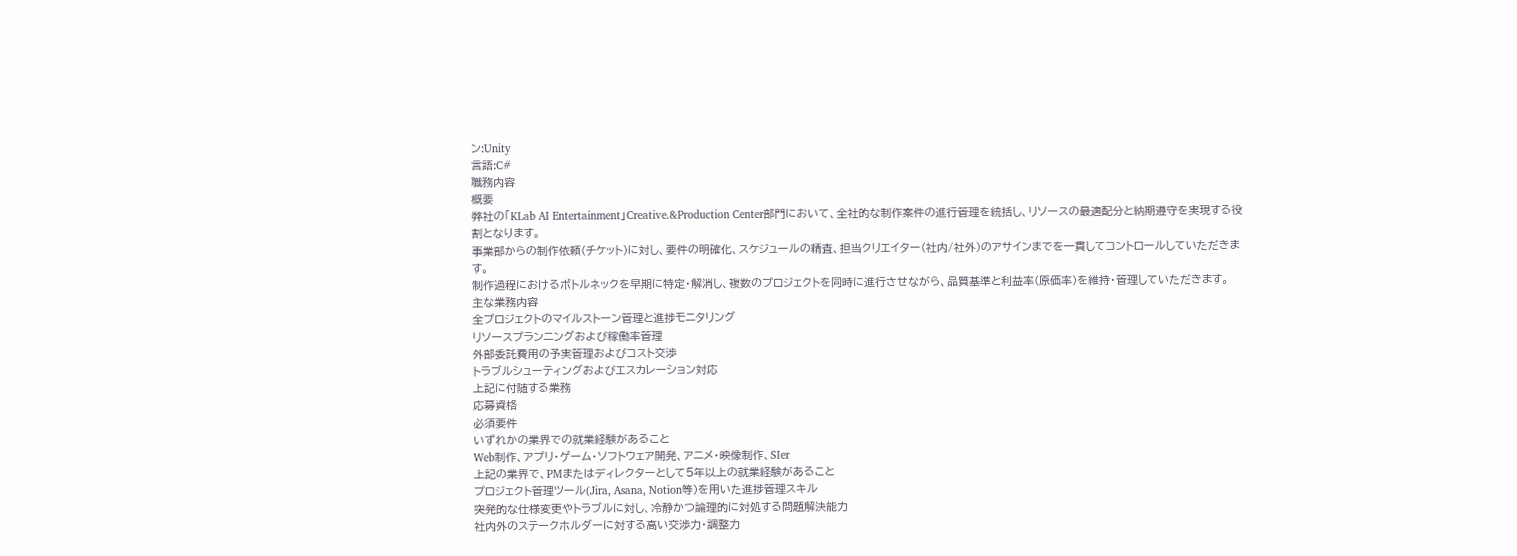ン:Unity
言語:C#
職務内容
概要
弊社の「KLab AI Entertainment」Creative.&Production Center部門において、全社的な制作案件の進行管理を統括し、リソースの最適配分と納期遵守を実現する役割となります。
事業部からの制作依頼(チケット)に対し、要件の明確化、スケジュールの精査、担当クリエイター(社内/社外)のアサインまでを一貫してコントロールしていただきます。
制作過程におけるボトルネックを早期に特定・解消し、複数のプロジェクトを同時に進行させながら、品質基準と利益率(原価率)を維持・管理していただきます。
主な業務内容
全プロジェクトのマイルストーン管理と進捗モニタリング
リソースプランニングおよび稼働率管理
外部委託費用の予実管理およびコスト交渉
トラブルシューティングおよびエスカレーション対応
上記に付随する業務
応募資格
必須要件
いずれかの業界での就業経験があること
Web制作、アプリ・ゲーム・ソフトウェア開発、アニメ・映像制作、SIer
上記の業界で、PMまたはディレクターとして5年以上の就業経験があること
プロジェクト管理ツール(Jira, Asana, Notion等)を用いた進捗管理スキル
突発的な仕様変更やトラブルに対し、冷静かつ論理的に対処する問題解決能力
社内外のステークホルダーに対する高い交渉力・調整力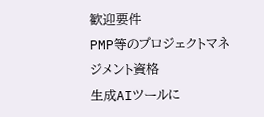歓迎要件
PMP等のプロジェクトマネジメント資格
生成AIツールに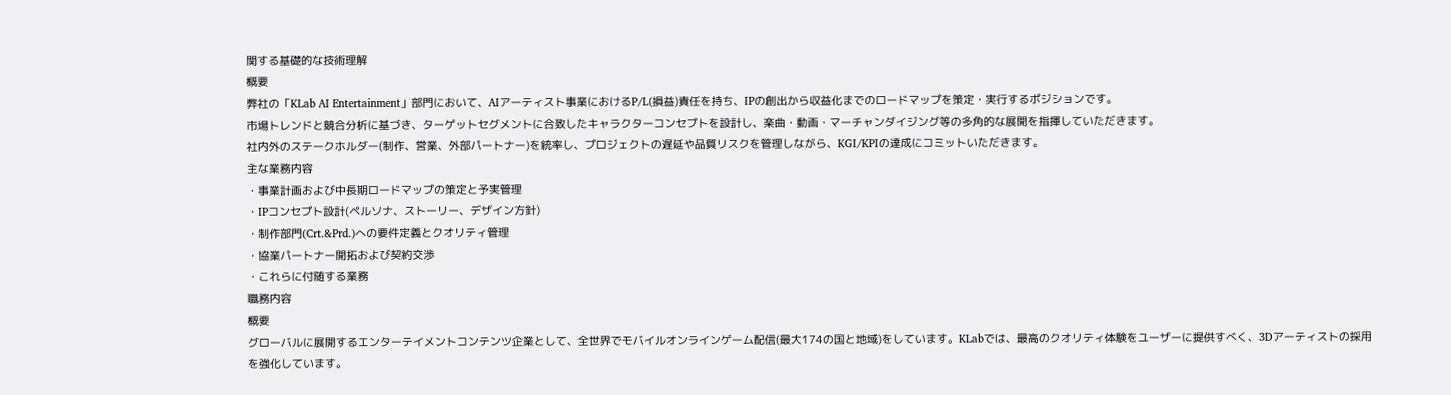関する基礎的な技術理解
概要
弊社の「KLab AI Entertainment」部門において、AIアーティスト事業におけるP/L(損益)責任を持ち、IPの創出から収益化までのロードマップを策定・実行するポジションです。
市場トレンドと競合分析に基づき、ターゲットセグメントに合致したキャラクターコンセプトを設計し、楽曲・動画・マーチャンダイジング等の多角的な展開を指揮していただきます。
社内外のステークホルダー(制作、営業、外部パートナー)を統率し、プロジェクトの遅延や品質リスクを管理しながら、KGI/KPIの達成にコミットいただきます。
主な業務内容
・事業計画および中長期ロードマップの策定と予実管理
・IPコンセプト設計(ペルソナ、ストーリー、デザイン方針)
・制作部門(Crt.&Prd.)への要件定義とクオリティ管理
・協業パートナー開拓および契約交渉
・これらに付随する業務
職務内容
概要
グローバルに展開するエンターテイメントコンテンツ企業として、全世界でモバイルオンラインゲーム配信(最大174の国と地域)をしています。KLabでは、最高のクオリティ体験をユーザーに提供すべく、3Dアーティストの採用を強化しています。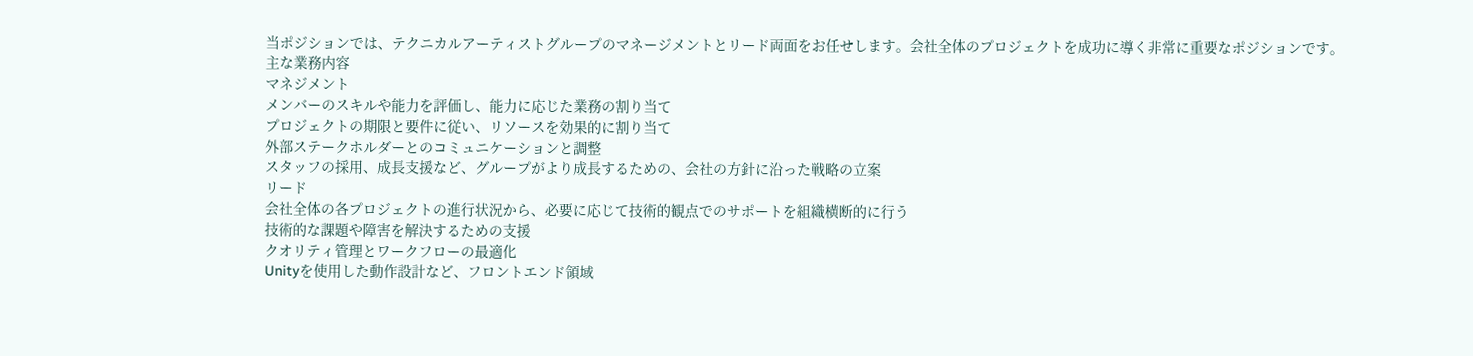当ポジションでは、テクニカルアーティストグループのマネージメントとリード両面をお任せします。会社全体のプロジェクトを成功に導く非常に重要なポジションです。
主な業務内容
マネジメント
メンバーのスキルや能力を評価し、能力に応じた業務の割り当て
プロジェクトの期限と要件に従い、リソースを効果的に割り当て
外部ステークホルダーとのコミュニケーションと調整
スタッフの採用、成長支援など、グループがより成長するための、会社の方針に沿った戦略の立案
リード
会社全体の各プロジェクトの進行状況から、必要に応じて技術的観点でのサポートを組織横断的に行う
技術的な課題や障害を解決するための支援
クオリティ管理とワークフローの最適化
Unityを使用した動作設計など、フロントエンド領域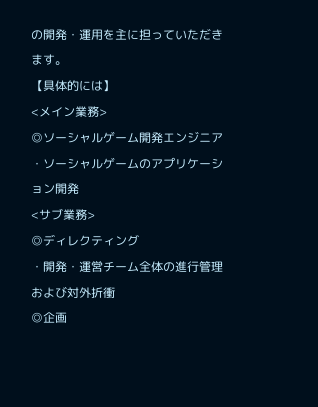の開発・運用を主に担っていただきます。
【具体的には】
<メイン業務>
◎ソーシャルゲーム開発エンジニア
・ソーシャルゲームのアプリケーション開発
<サブ業務>
◎ディレクティング
・開発・運営チーム全体の進行管理および対外折衝
◎企画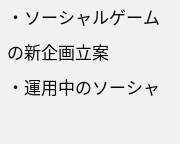・ソーシャルゲームの新企画立案
・運用中のソーシャ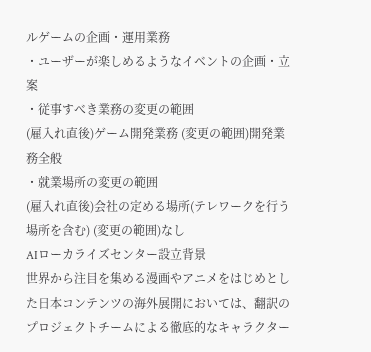ルゲームの企画・運用業務
・ユーザーが楽しめるようなイベントの企画・立案
・従事すべき業務の変更の範囲
(雇入れ直後)ゲーム開発業務 (変更の範囲)開発業務全般
・就業場所の変更の範囲
(雇入れ直後)会社の定める場所(テレワークを行う場所を含む) (変更の範囲)なし
AIローカライズセンター設立背景
世界から注目を集める漫画やアニメをはじめとした日本コンテンツの海外展開においては、翻訳のプロジェクトチームによる徹底的なキャラクター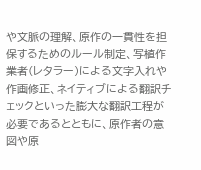や文脈の理解、原作の一貫性を担保するためのルール制定、写植作業者(レタラー)による文字入れや作画修正、ネイティブによる翻訳チェックといった膨大な翻訳工程が必要であるとともに、原作者の意図や原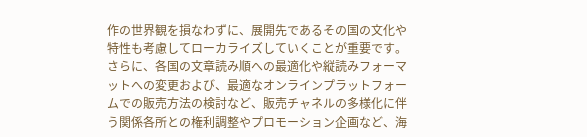作の世界観を損なわずに、展開先であるその国の文化や特性も考慮してローカライズしていくことが重要です。
さらに、各国の文章読み順への最適化や縦読みフォーマットへの変更および、最適なオンラインプラットフォームでの販売方法の検討など、販売チャネルの多様化に伴う関係各所との権利調整やプロモーション企画など、海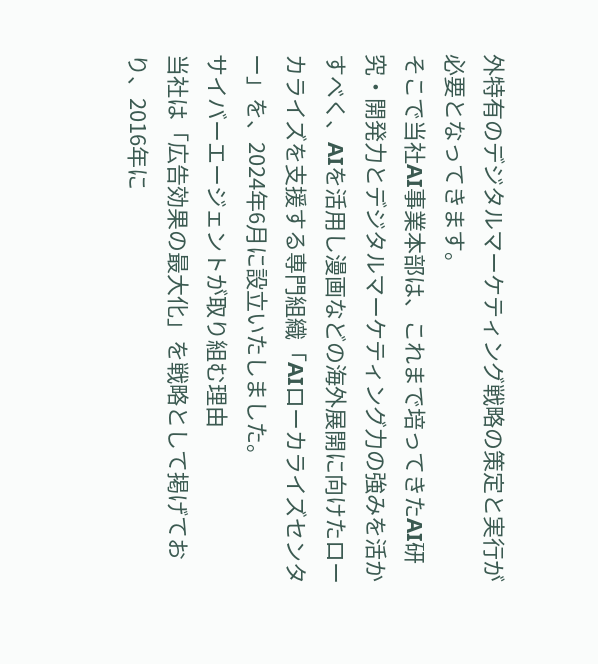外特有のデジタルマーケティング戦略の策定と実行が必要となってきます。
そこで当社AI事業本部は、これまで培ってきたAI研究・開発力とデジタルマーケティング力の強みを活かすべく、AIを活用し漫画などの海外展開に向けたローカライズを支援する専門組織「AIローカライズセンター」を、2024年6月に設立いたしました。
サイバーエージェントが取り組む理由
当社は「広告効果の最大化」を戦略として掲げており、2016年に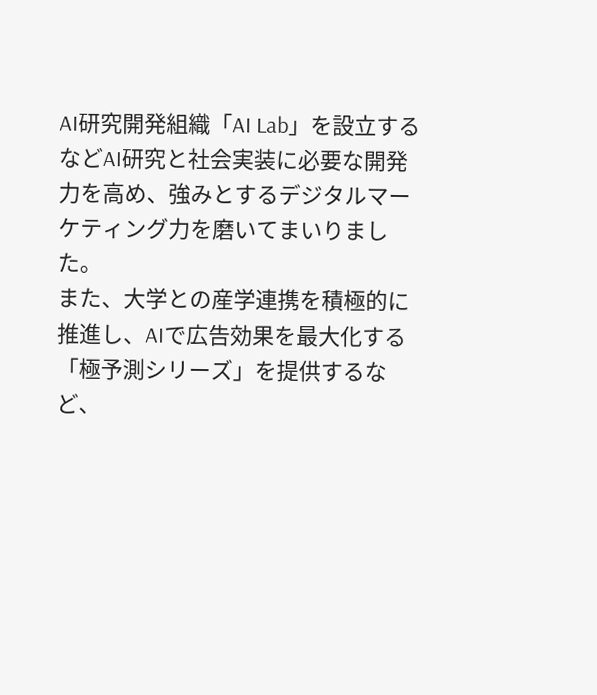AI研究開発組織「AI Lab」を設立するなどAI研究と社会実装に必要な開発力を高め、強みとするデジタルマーケティング力を磨いてまいりました。
また、大学との産学連携を積極的に推進し、AIで広告効果を最大化する「極予測シリーズ」を提供するなど、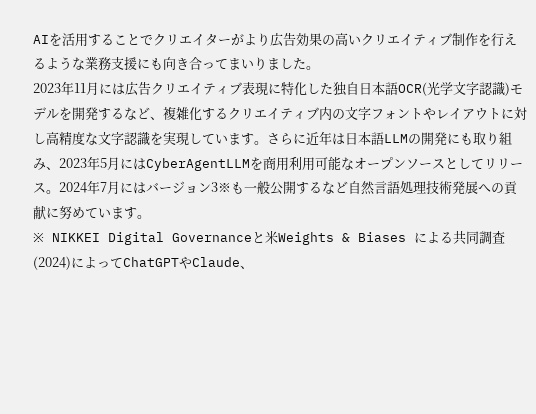AIを活用することでクリエイターがより広告効果の高いクリエイティブ制作を行えるような業務支援にも向き合ってまいりました。
2023年11月には広告クリエイティブ表現に特化した独自日本語OCR(光学文字認識)モデルを開発するなど、複雑化するクリエイティブ内の文字フォントやレイアウトに対し高精度な文字認識を実現しています。さらに近年は日本語LLMの開発にも取り組み、2023年5月にはCyberAgentLLMを商用利用可能なオープンソースとしてリリース。2024年7月にはバージョン3※も一般公開するなど自然言語処理技術発展への貢献に努めています。
※ NIKKEI Digital Governanceと米Weights & Biases による共同調査(2024)によってChatGPTやClaude、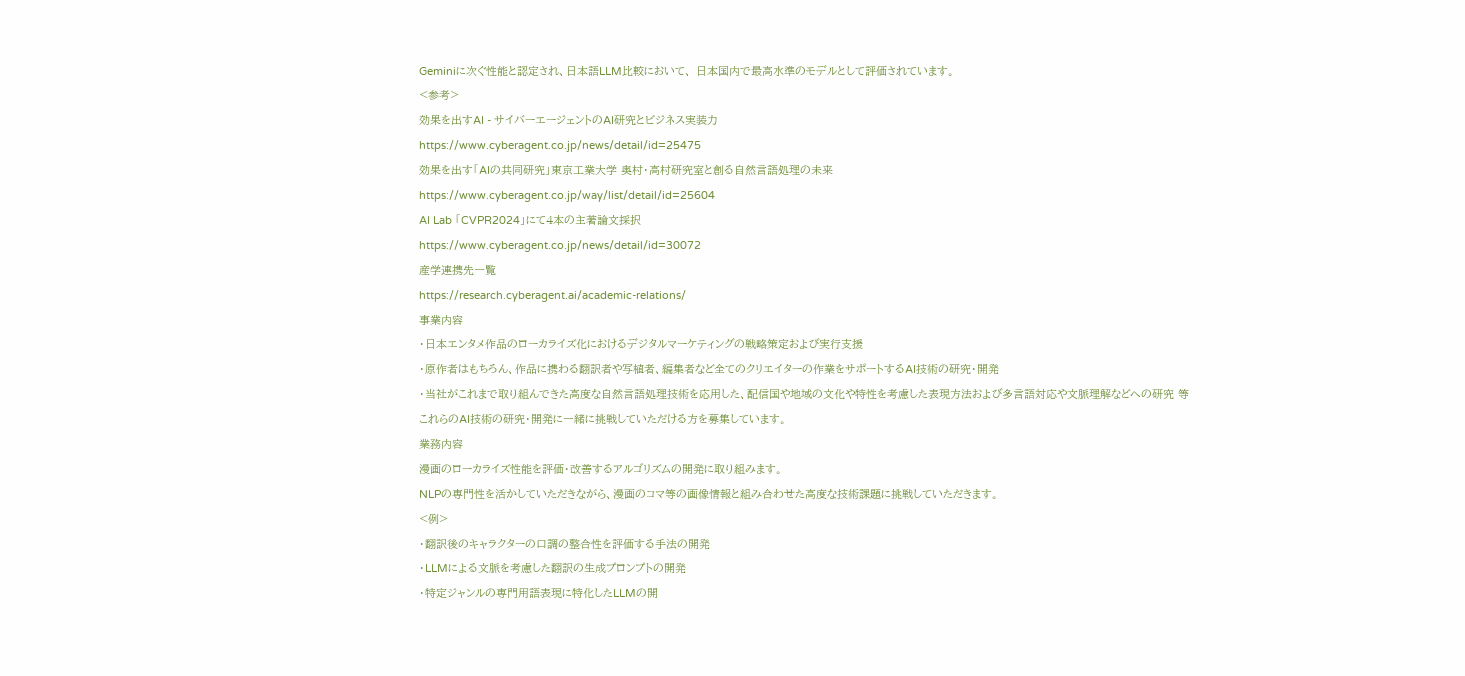Geminiに次ぐ性能と認定され、日本語LLM比較において、 日本国内で最高水準のモデルとして評価されています。
<参考>
効果を出すAI - サイバーエージェントのAI研究とビジネス実装力
https://www.cyberagent.co.jp/news/detail/id=25475
効果を出す「AIの共同研究」東京工業大学 奥村・高村研究室と創る自然言語処理の未来
https://www.cyberagent.co.jp/way/list/detail/id=25604
AI Lab 「CVPR2024」にて4本の主著論文採択
https://www.cyberagent.co.jp/news/detail/id=30072
産学連携先一覧
https://research.cyberagent.ai/academic-relations/
事業内容
・日本エンタメ作品のローカライズ化におけるデジタルマーケティングの戦略策定および実行支援
・原作者はもちろん、作品に携わる翻訳者や写植者、編集者など全てのクリエイターの作業をサポートするAI技術の研究・開発
・当社がこれまで取り組んできた高度な自然言語処理技術を応用した、配信国や地域の文化や特性を考慮した表現方法および多言語対応や文脈理解などへの研究 等
これらのAI技術の研究・開発に一緒に挑戦していただける方を募集しています。
業務内容
漫画のローカライズ性能を評価・改善するアルゴリズムの開発に取り組みます。
NLPの専門性を活かしていただきながら、漫画のコマ等の画像情報と組み合わせた高度な技術課題に挑戦していただきます。
<例>
・翻訳後のキャラクターの口調の整合性を評価する手法の開発
・LLMによる文脈を考慮した翻訳の生成プロンプトの開発
・特定ジャンルの専門用語表現に特化したLLMの開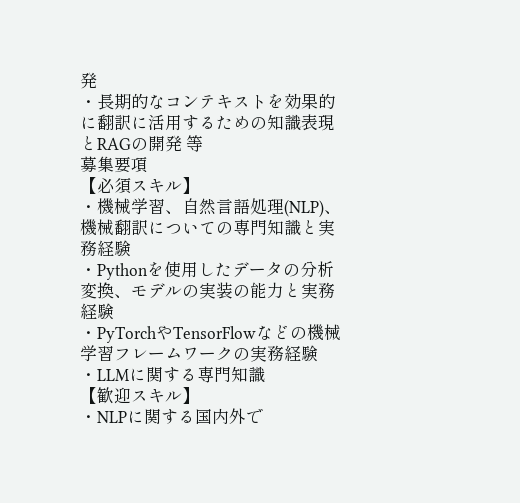発
・長期的なコンテキストを効果的に翻訳に活用するための知識表現とRAGの開発 等
募集要項
【必須スキル】
・機械学習、自然言語処理(NLP)、機械翻訳についての専門知識と実務経験
・Pythonを使用したデータの分析変換、モデルの実装の能力と実務経験
・PyTorchやTensorFlowなどの機械学習フレームワークの実務経験
・LLMに関する専門知識
【歓迎スキル】
・NLPに関する国内外で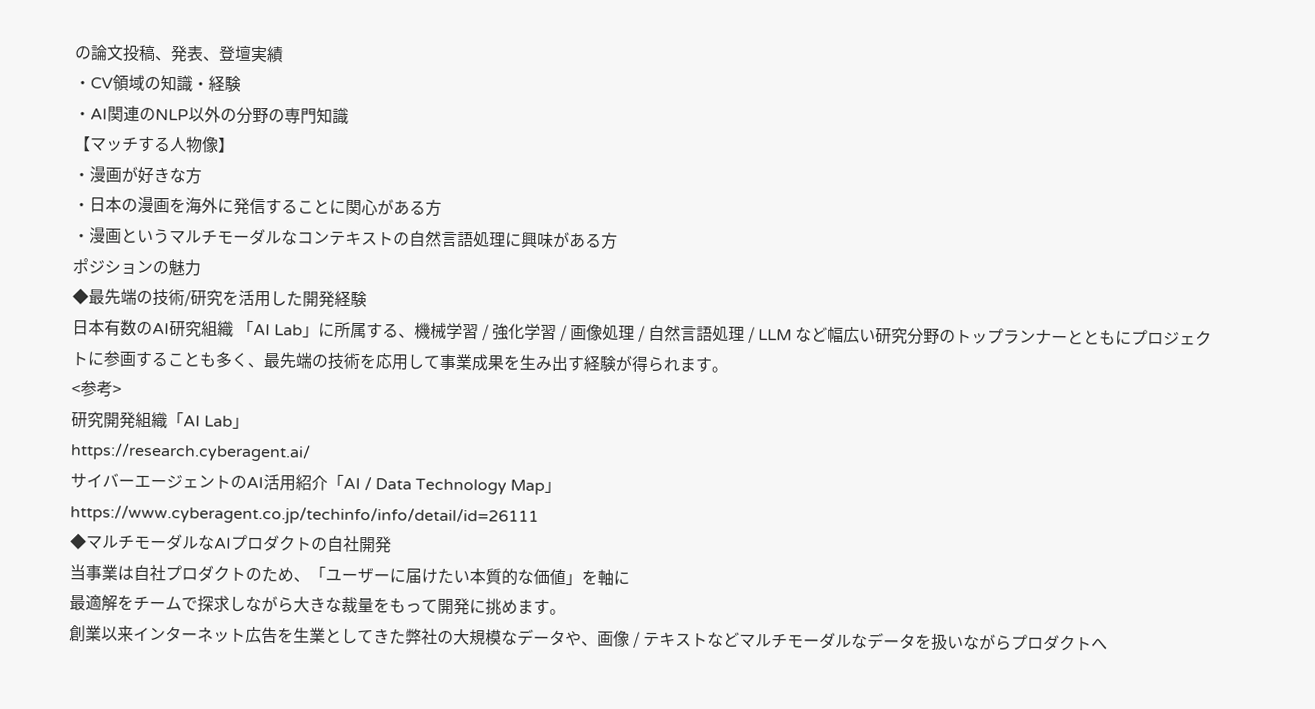の論文投稿、発表、登壇実績
・CV領域の知識・経験
・AI関連のNLP以外の分野の専門知識
【マッチする人物像】
・漫画が好きな方
・日本の漫画を海外に発信することに関心がある方
・漫画というマルチモーダルなコンテキストの自然言語処理に興味がある方
ポジションの魅力
◆最先端の技術/研究を活用した開発経験
日本有数のAI研究組織 「AI Lab」に所属する、機械学習 / 強化学習 / 画像処理 / 自然言語処理 / LLM など幅広い研究分野のトップランナーとともにプロジェクトに参画することも多く、最先端の技術を応用して事業成果を生み出す経験が得られます。
<参考>
研究開発組織「AI Lab」
https://research.cyberagent.ai/
サイバーエージェントのAI活用紹介「AI / Data Technology Map」
https://www.cyberagent.co.jp/techinfo/info/detail/id=26111
◆マルチモーダルなAIプロダクトの自社開発
当事業は自社プロダクトのため、「ユーザーに届けたい本質的な価値」を軸に
最適解をチームで探求しながら大きな裁量をもって開発に挑めます。
創業以来インターネット広告を生業としてきた弊社の大規模なデータや、画像 / テキストなどマルチモーダルなデータを扱いながらプロダクトへ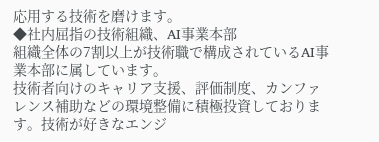応用する技術を磨けます。
◆社内屈指の技術組織、AI事業本部
組織全体の7割以上が技術職で構成されているAI事業本部に属しています。
技術者向けのキャリア支援、評価制度、カンファレンス補助などの環境整備に積極投資しております。技術が好きなエンジ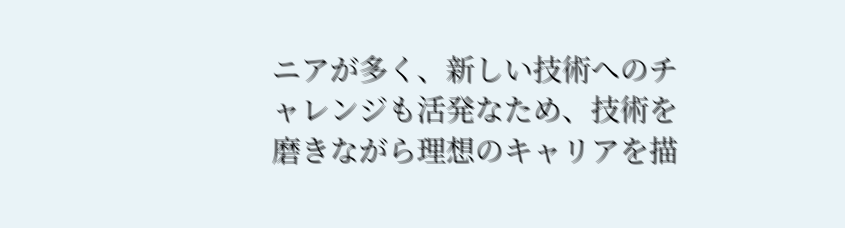ニアが多く、新しい技術へのチャレンジも活発なため、技術を磨きながら理想のキャリアを描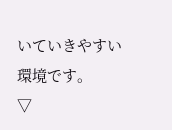いていきやすい環境です。
▽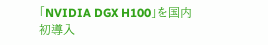「NVIDIA DGX H100」を国内初導入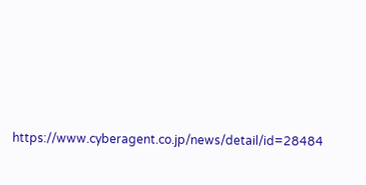https://www.cyberagent.co.jp/news/detail/id=28484